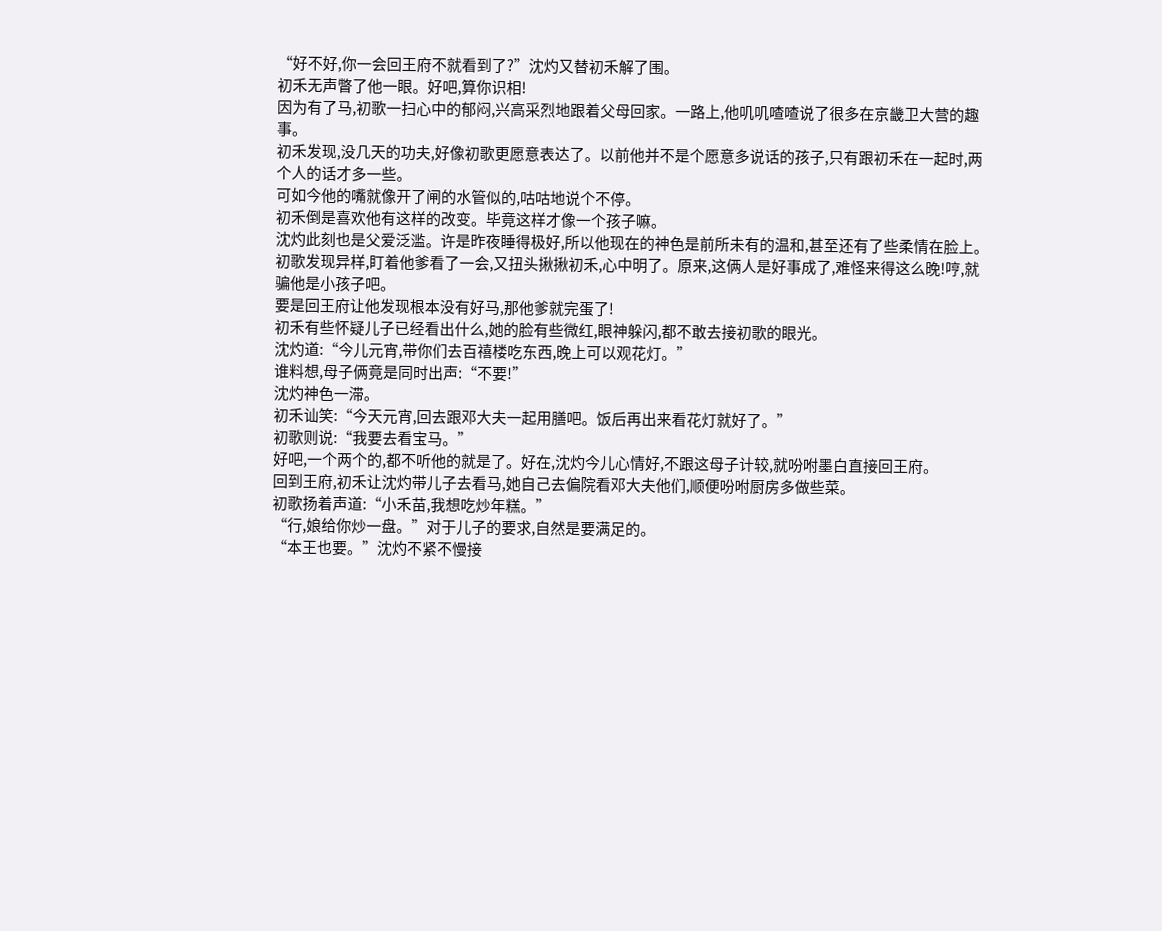“好不好,你一会回王府不就看到了?”沈灼又替初禾解了围。
初禾无声瞥了他一眼。好吧,算你识相!
因为有了马,初歌一扫心中的郁闷,兴高采烈地跟着父母回家。一路上,他叽叽喳喳说了很多在京畿卫大营的趣事。
初禾发现,没几天的功夫,好像初歌更愿意表达了。以前他并不是个愿意多说话的孩子,只有跟初禾在一起时,两个人的话才多一些。
可如今他的嘴就像开了闸的水管似的,咕咕地说个不停。
初禾倒是喜欢他有这样的改变。毕竟这样才像一个孩子嘛。
沈灼此刻也是父爱泛滥。许是昨夜睡得极好,所以他现在的神色是前所未有的温和,甚至还有了些柔情在脸上。
初歌发现异样,盯着他爹看了一会,又扭头揪揪初禾,心中明了。原来,这俩人是好事成了,难怪来得这么晚!哼,就骗他是小孩子吧。
要是回王府让他发现根本没有好马,那他爹就完蛋了!
初禾有些怀疑儿子已经看出什么,她的脸有些微红,眼神躲闪,都不敢去接初歌的眼光。
沈灼道:“今儿元宵,带你们去百禧楼吃东西,晚上可以观花灯。”
谁料想,母子俩竟是同时出声:“不要!”
沈灼神色一滞。
初禾讪笑:“今天元宵,回去跟邓大夫一起用膳吧。饭后再出来看花灯就好了。”
初歌则说:“我要去看宝马。”
好吧,一个两个的,都不听他的就是了。好在,沈灼今儿心情好,不跟这母子计较,就吩咐墨白直接回王府。
回到王府,初禾让沈灼带儿子去看马,她自己去偏院看邓大夫他们,顺便吩咐厨房多做些菜。
初歌扬着声道:“小禾苗,我想吃炒年糕。”
“行,娘给你炒一盘。”对于儿子的要求,自然是要满足的。
“本王也要。”沈灼不紧不慢接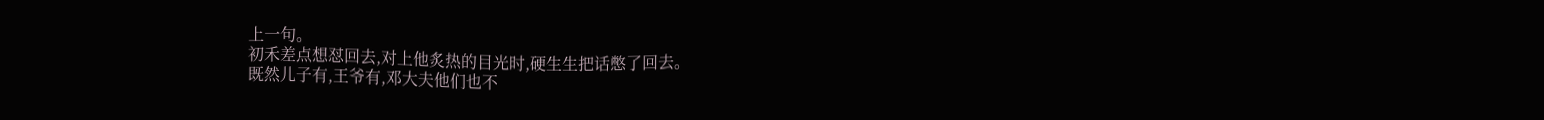上一句。
初禾差点想怼回去,对上他炙热的目光时,硬生生把话憋了回去。
既然儿子有,王爷有,邓大夫他们也不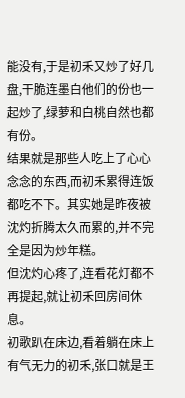能没有,于是初禾又炒了好几盘,干脆连墨白他们的份也一起炒了,绿萝和白桃自然也都有份。
结果就是那些人吃上了心心念念的东西,而初禾累得连饭都吃不下。其实她是昨夜被沈灼折腾太久而累的,并不完全是因为炒年糕。
但沈灼心疼了,连看花灯都不再提起,就让初禾回房间休息。
初歌趴在床边,看着躺在床上有气无力的初禾,张口就是王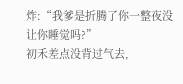炸:“我爹是折腾了你一整夜没让你睡觉吗?”
初禾差点没背过气去,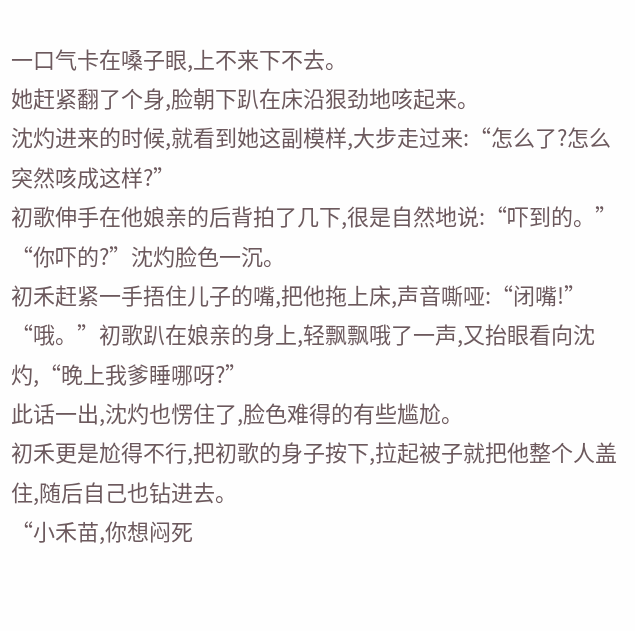一口气卡在嗓子眼,上不来下不去。
她赶紧翻了个身,脸朝下趴在床沿狠劲地咳起来。
沈灼进来的时候,就看到她这副模样,大步走过来:“怎么了?怎么突然咳成这样?”
初歌伸手在他娘亲的后背拍了几下,很是自然地说:“吓到的。”
“你吓的?”沈灼脸色一沉。
初禾赶紧一手捂住儿子的嘴,把他拖上床,声音嘶哑:“闭嘴!”
“哦。”初歌趴在娘亲的身上,轻飘飘哦了一声,又抬眼看向沈灼,“晚上我爹睡哪呀?”
此话一出,沈灼也愣住了,脸色难得的有些尴尬。
初禾更是尬得不行,把初歌的身子按下,拉起被子就把他整个人盖住,随后自己也钻进去。
“小禾苗,你想闷死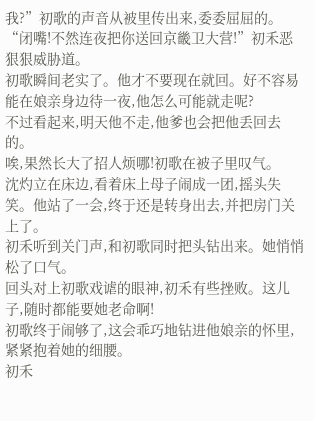我?”初歌的声音从被里传出来,委委屈屈的。
“闭嘴!不然连夜把你送回京畿卫大营!”初禾恶狠狠威胁道。
初歌瞬间老实了。他才不要现在就回。好不容易能在娘亲身边待一夜,他怎么可能就走呢?
不过看起来,明天他不走,他爹也会把他丢回去的。
唉,果然长大了招人烦哪!初歌在被子里叹气。
沈灼立在床边,看着床上母子闹成一团,摇头失笑。他站了一会,终于还是转身出去,并把房门关上了。
初禾听到关门声,和初歌同时把头钻出来。她悄悄松了口气。
回头对上初歌戏谑的眼神,初禾有些挫败。这儿子,随时都能要她老命啊!
初歌终于闹够了,这会乖巧地钻进他娘亲的怀里,紧紧抱着她的细腰。
初禾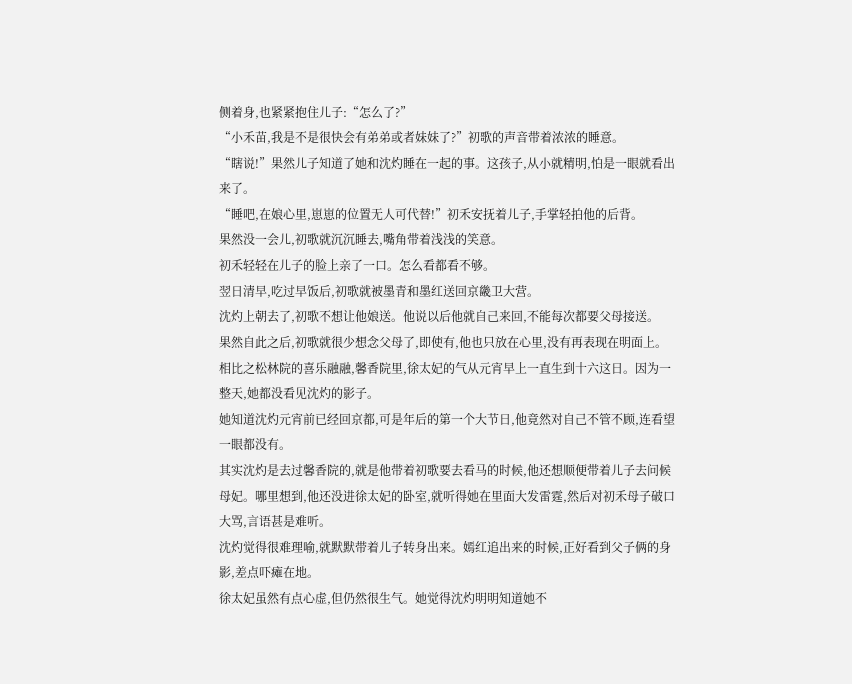侧着身,也紧紧抱住儿子:“怎么了?”
“小禾苗,我是不是很快会有弟弟或者妹妹了?”初歌的声音带着浓浓的睡意。
“瞎说!”果然儿子知道了她和沈灼睡在一起的事。这孩子,从小就精明,怕是一眼就看出来了。
“睡吧,在娘心里,崽崽的位置无人可代替!”初禾安抚着儿子,手掌轻拍他的后背。
果然没一会儿,初歌就沉沉睡去,嘴角带着浅浅的笑意。
初禾轻轻在儿子的脸上亲了一口。怎么看都看不够。
翌日清早,吃过早饭后,初歌就被墨青和墨红送回京畿卫大营。
沈灼上朝去了,初歌不想让他娘送。他说以后他就自己来回,不能每次都要父母接送。
果然自此之后,初歌就很少想念父母了,即使有,他也只放在心里,没有再表现在明面上。
相比之松林院的喜乐融融,馨香院里,徐太妃的气从元宵早上一直生到十六这日。因为一整天,她都没看见沈灼的影子。
她知道沈灼元宵前已经回京都,可是年后的第一个大节日,他竟然对自己不管不顾,连看望一眼都没有。
其实沈灼是去过馨香院的,就是他带着初歌要去看马的时候,他还想顺便带着儿子去问候母妃。哪里想到,他还没进徐太妃的卧室,就听得她在里面大发雷霆,然后对初禾母子破口大骂,言语甚是难听。
沈灼觉得很难理喻,就默默带着儿子转身出来。嫣红追出来的时候,正好看到父子俩的身影,差点吓瘫在地。
徐太妃虽然有点心虚,但仍然很生气。她觉得沈灼明明知道她不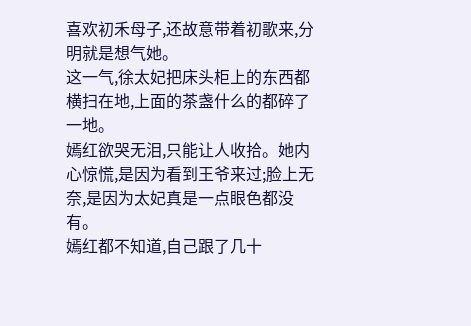喜欢初禾母子,还故意带着初歌来,分明就是想气她。
这一气,徐太妃把床头柜上的东西都横扫在地,上面的茶盏什么的都碎了一地。
嫣红欲哭无泪,只能让人收拾。她内心惊慌,是因为看到王爷来过;脸上无奈,是因为太妃真是一点眼色都没有。
嫣红都不知道,自己跟了几十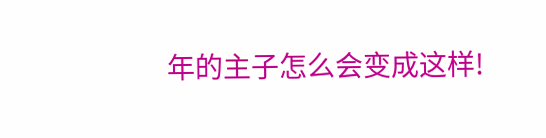年的主子怎么会变成这样!